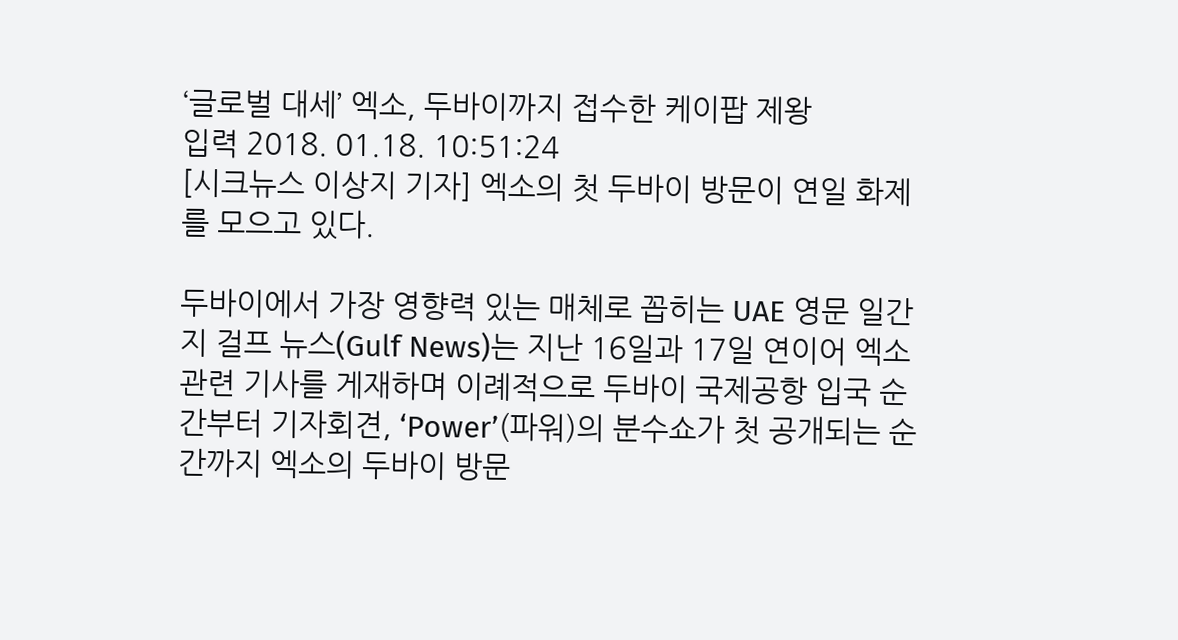‘글로벌 대세’ 엑소, 두바이까지 접수한 케이팝 제왕
입력 2018. 01.18. 10:51:24
[시크뉴스 이상지 기자] 엑소의 첫 두바이 방문이 연일 화제를 모으고 있다.

두바이에서 가장 영향력 있는 매체로 꼽히는 UAE 영문 일간지 걸프 뉴스(Gulf News)는 지난 16일과 17일 연이어 엑소 관련 기사를 게재하며 이례적으로 두바이 국제공항 입국 순간부터 기자회견, ‘Power’(파워)의 분수쇼가 첫 공개되는 순간까지 엑소의 두바이 방문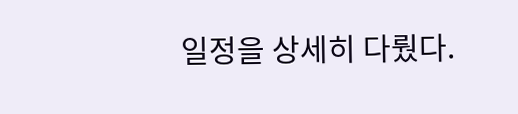일정을 상세히 다뤘다.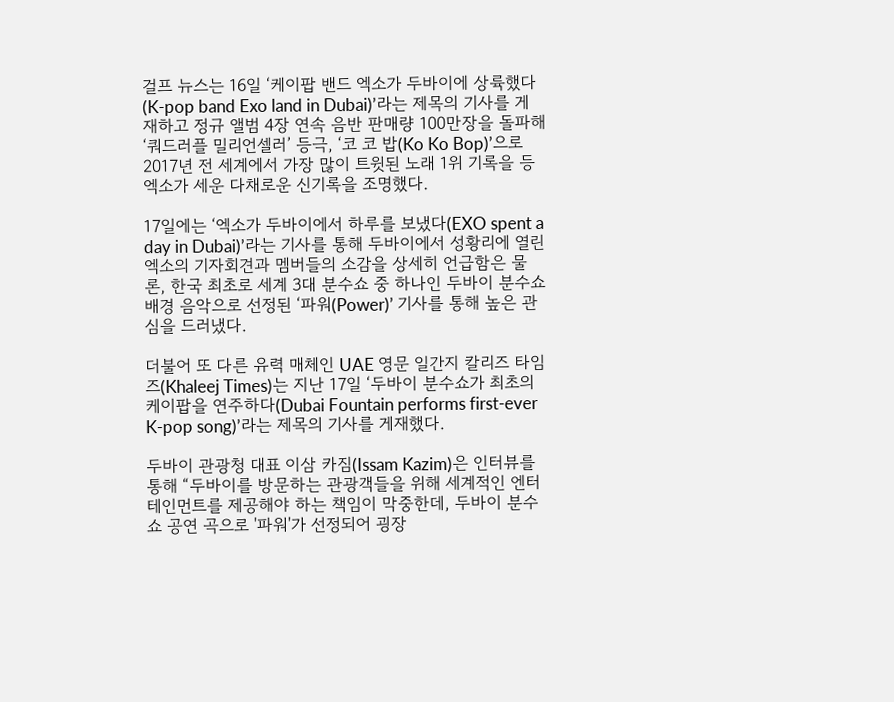걸프 뉴스는 16일 ‘케이팝 밴드 엑소가 두바이에 상륙했다(K-pop band Exo land in Dubai)’라는 제목의 기사를 게재하고 정규 앨범 4장 연속 음반 판매량 100만장을 돌파해 ‘쿼드러플 밀리언셀러’ 등극, ‘코 코 밥(Ko Ko Bop)’으로 2017년 전 세계에서 가장 많이 트윗된 노래 1위 기록을 등 엑소가 세운 다채로운 신기록을 조명했다.

17일에는 ‘엑소가 두바이에서 하루를 보냈다(EXO spent a day in Dubai)’라는 기사를 통해 두바이에서 성황리에 열린 엑소의 기자회견과 멤버들의 소감을 상세히 언급함은 물론, 한국 최초로 세계 3대 분수쇼 중 하나인 두바이 분수쇼 배경 음악으로 선정된 ‘파워(Power)’ 기사를 통해 높은 관심을 드러냈다.

더불어 또 다른 유력 매체인 UAE 영문 일간지 칼리즈 타임즈(Khaleej Times)는 지난 17일 ‘두바이 분수쇼가 최초의 케이팝을 연주하다(Dubai Fountain performs first-ever K-pop song)’라는 제목의 기사를 게재했다.

두바이 관광청 대표 이삼 카짐(Issam Kazim)은 인터뷰를 통해 “두바이를 방문하는 관광객들을 위해 세계적인 엔터테인먼트를 제공해야 하는 책임이 막중한데, 두바이 분수쇼 공연 곡으로 '파워'가 선정되어 굉장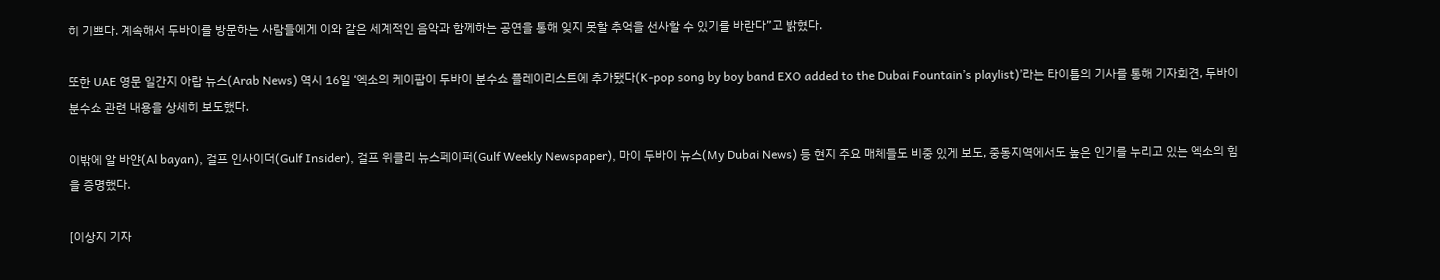히 기쁘다. 계속해서 두바이를 방문하는 사람들에게 이와 같은 세계적인 음악과 함께하는 공연을 통해 잊지 못할 추억을 선사할 수 있기를 바란다”고 밝혔다.

또한 UAE 영문 일간지 아랍 뉴스(Arab News) 역시 16일 ‘엑소의 케이팝이 두바이 분수쇼 플레이리스트에 추가됐다(K-pop song by boy band EXO added to the Dubai Fountain’s playlist)’라는 타이틀의 기사를 통해 기자회견, 두바이 분수쇼 관련 내용을 상세히 보도했다.

이밖에 알 바얀(Al bayan), 걸프 인사이더(Gulf Insider), 걸프 위클리 뉴스페이퍼(Gulf Weekly Newspaper), 마이 두바이 뉴스(My Dubai News) 등 현지 주요 매체들도 비중 있게 보도, 중동지역에서도 높은 인기를 누리고 있는 엑소의 힘을 증명했다.

[이상지 기자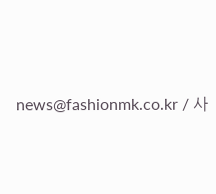news@fashionmk.co.kr / 사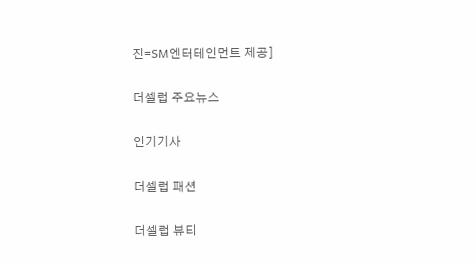진=SM엔터테인먼트 제공]

더셀럽 주요뉴스

인기기사

더셀럽 패션

더셀럽 뷰티